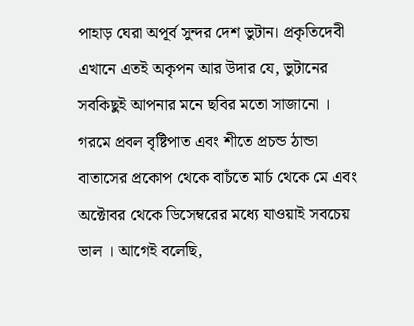পাহাড় ঘেরা অপূর্ব সুন্দর দেশ ভুটান। প্রকৃতিদেবী এখানে এতই অকৃপন আর উদার যে, ভুটানের সবকিছুই আপনার মনে ছবির মতো সাজানো । গরমে প্রবল বৃষ্টিপাত এবং শীতে প্রচন্ড ঠান্ডা বাতাসের প্রকোপ থেকে বাচঁতে মার্চ থেকে মে এবং অক্টোবর থেকে ডিসেম্বরের মধ্যে যাওয়াই সবচেয় ভাল । আগেই বলেছি,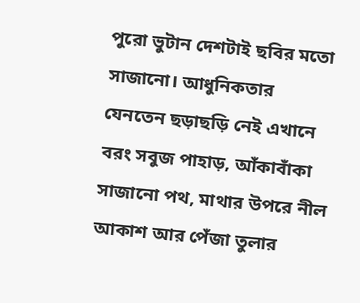পুরো ভুটান দেশটাই ছবির মতো সাজানো। আধুনিকতার যেনতেন ছড়াছড়ি নেই এখানে বরং সবুজ পাহাড়, আঁকাবাঁকা সাজানো পথ, মাথার উপরে নীল আকাশ আর পেঁজা তুলার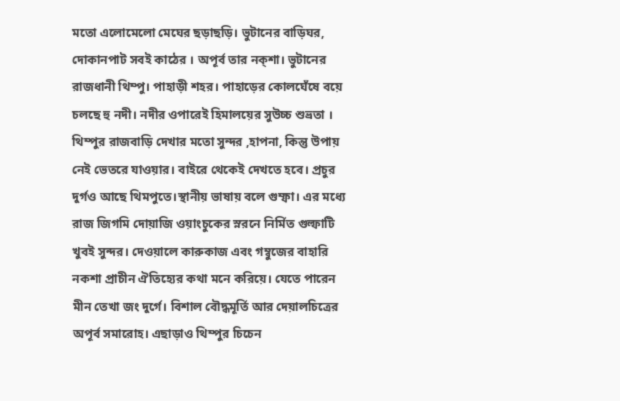মতো এলোমেলো মেঘের ছড়াছড়ি। ভুটানের বাড়িঘর, দোকানপাট সবই কাঠের । অপূর্ব তার নক্শা। ভুটানের রাজধানী থিম্পু। পাহাড়ী শহর। পাহাড়ের কোলঘেঁষে বয়ে চলছে হু নদী। নদীর ওপারেই হিমালয়ের সুউচ্চ শুভ্রতা । থিম্পুর রাজবাড়ি দেখার মতো সুন্দর ,হাপনা, কিন্তু উপায় নেই ভেতরে যাওয়ার। বাইরে থেকেই দেখতে হবে। প্রচুর দুর্গও আছে থিমপুতে।স্থানীয় ভাষায় বলে গুম্ফা। এর মধ্যে রাজ জিগমি দোয়াজি ওয়াংচুকের স্নরনে নির্মিত গুল্ফাটি খুবই সুন্দর। দেওয়ালে কারুকাজ এবং গম্বুজের বাহারি নকশা প্রাচীন ঐতিহ্যের কথা মনে করিয়ে। যেতে পারেন মীন তেখা জং দুর্গে। বিশাল বৌদ্ধমূর্তি আর দেয়ালচিত্রের অপূর্ব সমারোহ। এছাড়াও থিম্পুর চিচেন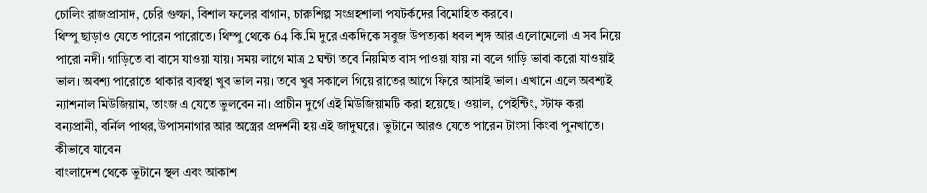চোলিং রাজপ্রাসাদ, চেরি গুল্ফা, বিশাল ফলের বাগান, চারুশিল্প সংগ্রহশালা পযটর্কদের বিমোহিত করবে।
থিম্পু ছাড়াও যেতে পারেন পারোতে। থিম্পু থেকে 64 কি.মি দুরে একদিকে সবুজ উপত্যকা ধবল শৃঙ্গ আর এলোমেলো এ সব নিয়ে পারো নদী। গাড়িতে বা বাসে যাওয়া যায়। সময় লাগে মাত্র 2 ঘন্টা তবে নিয়মিত বাস পাওয়া যায় না বলে গাড়ি ভাবা করো যাওয়াই ভাল। অবশ্য পারোতে থাকার ব্যবস্থা খুব ভাল নয়। তবে খুব সকালে গিয়ে রাতের আগে ফিরে আসাই ভাল। এখানে এলে অবশ্যই ন্যাশনাল মিউজিয়াম, তাংজ এ যেতে ভুলবেন না। প্রাচীন দুর্গে এই মিউজিয়ামটি করা হয়েছে। ওয়াল, পেইন্টিং, স্টাফ করা বন্যপ্রানী, বর্নিল পাথর,উপাসনাগার আর অস্ত্রের প্রদর্শনী হয় এই জাদুঘরে। ভুটানে আরও যেতে পারেন টাংসা কিংবা পুনখাতে।
কীভাবে যাবেন
বাংলাদেশ থেকে ভুটানে স্থল এবং আকাশ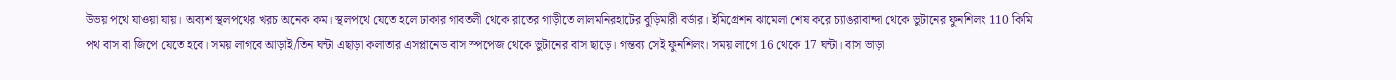উভয় পথে যাওয়া যায়। অব্যশ স্থলপথের খরচ অনেক কম। স্থলপথে যেতে হলে ঢাকার গাবতলী থেকে রাতের গাড়ীতে লালমনিরহাটের বুড়িমারী বর্ডার। ইমিগ্রেশন ঝামেলা শেষ করে চ্যাঙরাবান্দা থেকে ভুটানের ফুনশিলং 110 কিমি পথ বাস বা জিপে যেতে হবে। সময় লাগবে আড়াই/তিন ঘন্টা এছাড়া কলাতার এসপ্লানেড বাস স্পপেজ থেকে ভুটানের বাস ছাড়ে। গন্তব্য সেই ফুনশিলং। সময় লাগে 16 থেকে 17 ঘন্টা। বাস ভাড়া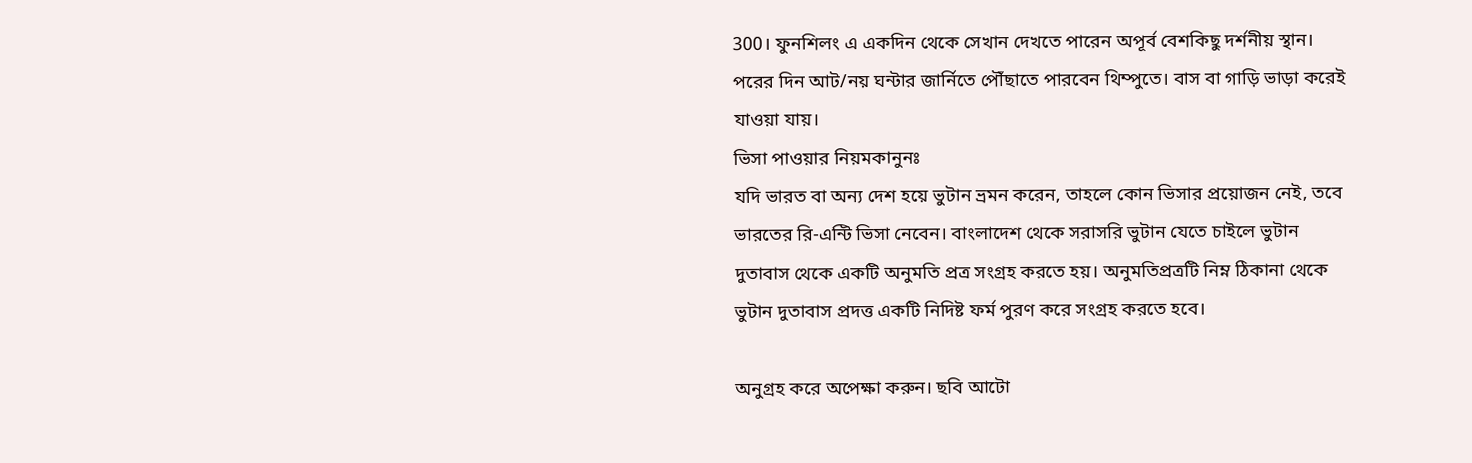300। ফুনশিলং এ একদিন থেকে সেখান দেখতে পারেন অপূর্ব বেশকিছু দর্শনীয় স্থান। পরের দিন আট/নয় ঘন্টার জার্নিতে পৌঁছাতে পারবেন থিম্পুতে। বাস বা গাড়ি ভাড়া করেই যাওয়া যায়।
ভিসা পাওয়ার নিয়মকানুনঃ
যদি ভারত বা অন্য দেশ হয়ে ভুটান ভ্রমন করেন, তাহলে কোন ভিসার প্রয়োজন নেই, তবে ভারতের রি-এন্টি ভিসা নেবেন। বাংলাদেশ থেকে সরাসরি ভুটান যেতে চাইলে ভুটান দুতাবাস থেকে একটি অনুমতি প্রত্র সংগ্রহ করতে হয়। অনুমতিপ্রত্রটি নিম্ন ঠিকানা থেকে ভুটান দুতাবাস প্রদত্ত একটি নিদিষ্ট ফর্ম পুরণ করে সংগ্রহ করতে হবে।

অনুগ্রহ করে অপেক্ষা করুন। ছবি আটো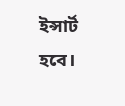ইন্সার্ট হবে।